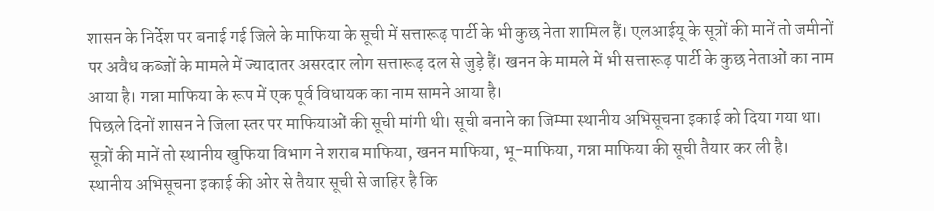शासन के निर्देश पर बनाई गई जिले के माफिया के सूची में सत्तारूढ़ पार्टी के भी कुछ नेता शामिल हैं। एलआईयू के सूत्रों की मानें तो जमीनों पर अवैध कब्जों के मामले में ज्यादातर असरदार लोग सत्तारूढ़ दल से जुड़े हैं। खनन के मामले में भी सत्तारूढ़ पार्टी के कुछ नेताओं का नाम आया है। गन्ना माफिया के रूप में एक पूर्व विधायक का नाम सामने आया है।
पिछले दिनों शासन ने जिला स्तर पर माफियाओं की सूची मांगी थी। सूची बनाने का जिम्मा स्थानीय अभिसूचना इकाई को दिया गया था। सूत्रों की मानें तो स्थानीय खुफिया विभाग ने शराब माफिया, खनन माफिया, भू-माफिया, गन्ना माफिया की सूची तैयार कर ली है।
स्थानीय अभिसूचना इकाई की ओर से तैयार सूची से जाहिर है कि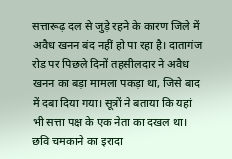सत्तारूढ़ दल से जुड़े रहने के कारण जिले में अवैध खनन बंद नहीं हो पा रहा है। दातागंज रोड पर पिछले दिनों तहसीलदार ने अवैध खनन का बड़ा मामला पकड़ा था, जिसे बाद में दबा दिया गया। सूत्रों ने बताया कि यहां भी सत्ता पक्ष के एक नेता का दखल था।
छवि चमकाने का इरादा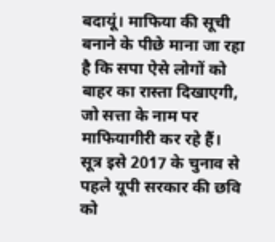बदायूं। माफिया की सूची बनाने के पीछे माना जा रहा है कि सपा ऐसे लोगों को बाहर का रास्ता दिखाएगी, जो सत्ता के नाम पर माफियागीरी कर रहे हैं। सूत्र इसे 2017 के चुनाव से पहले यूपी सरकार की छवि को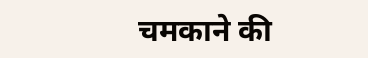चमकाने की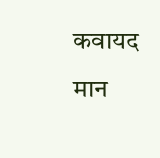कवायद मान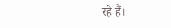रहे हैं।